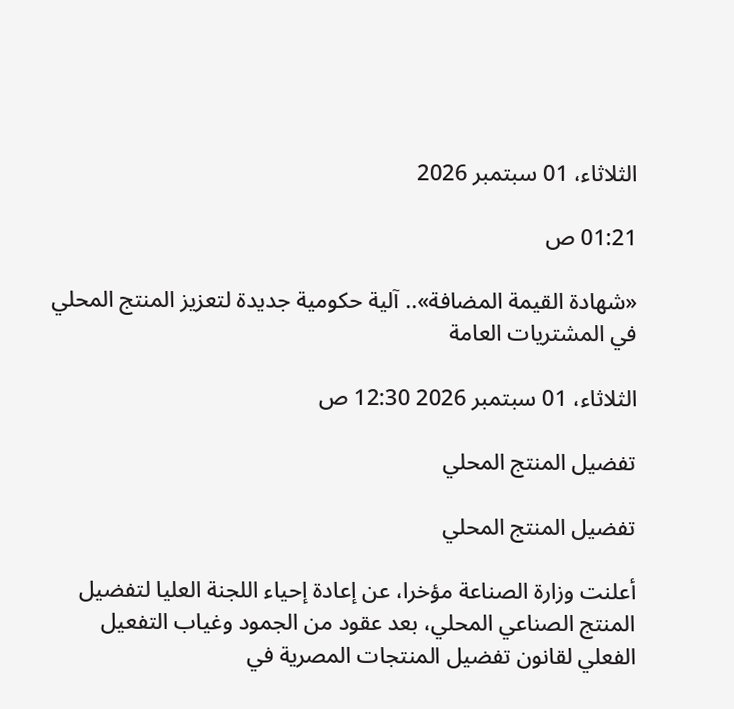الثلاثاء، 01 سبتمبر 2026

01:21 ص

«شهادة القيمة المضافة».. آلية حكومية جديدة لتعزيز المنتج المحلي في المشتريات العامة

الثلاثاء، 01 سبتمبر 2026 12:30 ص

تفضيل المنتج المحلي

تفضيل المنتج المحلي

أعلنت وزارة الصناعة مؤخرا، عن إعادة إحياء اللجنة العليا لتفضيل المنتج الصناعي المحلي، بعد عقود من الجمود وغياب التفعيل الفعلي لقانون تفضيل المنتجات المصرية في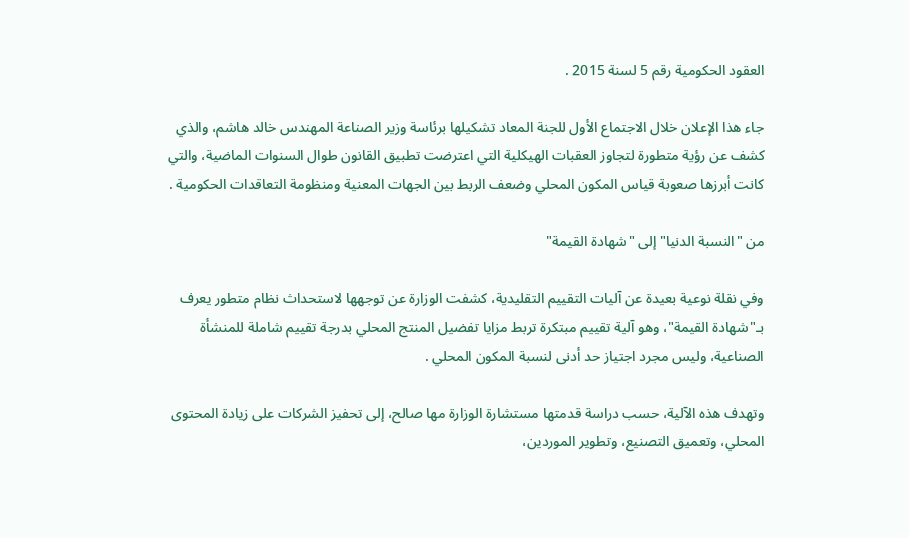العقود الحكومية رقم 5 لسنة 2015 .

جاء هذا الإعلان خلال الاجتماع الأول للجنة المعاد تشكيلها برئاسة وزير الصناعة المهندس خالد هاشم، والذي كشف عن رؤية متطورة لتجاوز العقبات الهيكلية التي اعترضت تطبيق القانون طوال السنوات الماضية، والتي كانت أبرزها صعوبة قياس المكون المحلي وضعف الربط بين الجهات المعنية ومنظومة التعاقدات الحكومية .

من "النسبة الدنيا" إلى "شهادة القيمة"

وفي نقلة نوعية بعيدة عن آليات التقييم التقليدية، كشفت الوزارة عن توجهها لاستحداث نظام متطور يعرف بـ"شهادة القيمة"، وهو آلية تقييم مبتكرة تربط مزايا تفضيل المنتج المحلي بدرجة تقييم شاملة للمنشأة الصناعية، وليس مجرد اجتياز حد أدنى لنسبة المكون المحلي .

وتهدف هذه الآلية، حسب دراسة قدمتها مستشارة الوزارة مها صالح، إلى تحفيز الشركات على زيادة المحتوى المحلي، وتعميق التصنيع، وتطوير الموردين،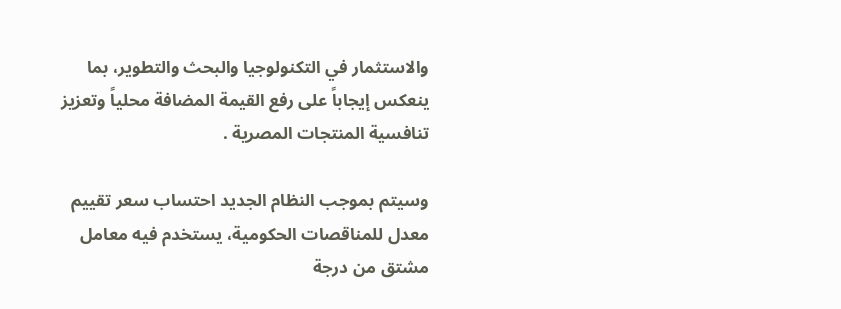والاستثمار في التكنولوجيا والبحث والتطوير، بما ينعكس إيجاباً على رفع القيمة المضافة محلياً وتعزيز تنافسية المنتجات المصرية .

وسيتم بموجب النظام الجديد احتساب سعر تقييم معدل للمناقصات الحكومية، يستخدم فيه معامل مشتق من درجة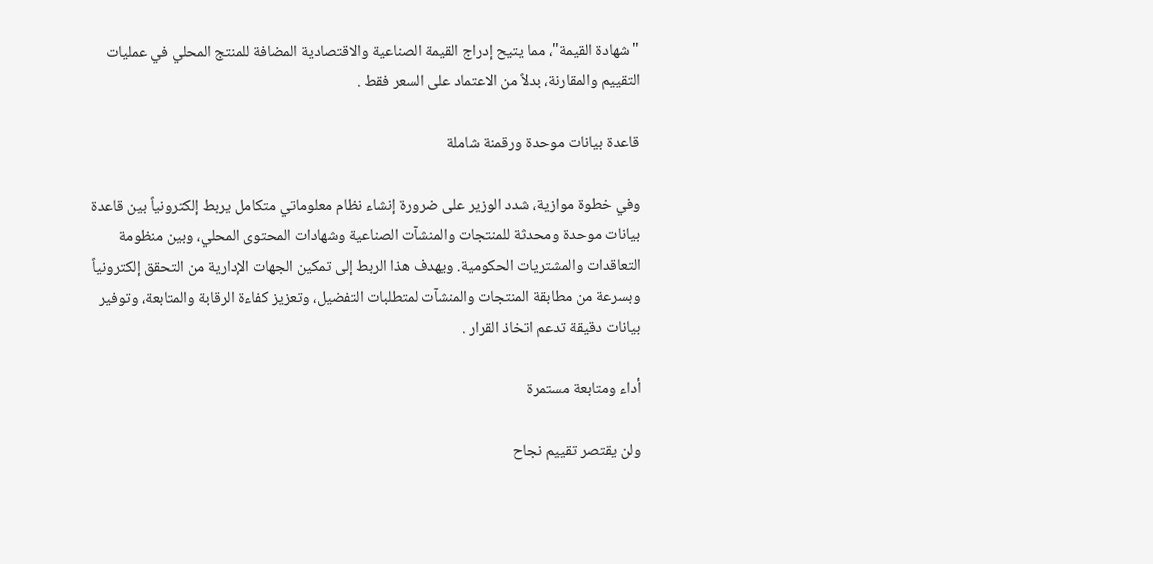"شهادة القيمة"، مما يتيح إدراج القيمة الصناعية والاقتصادية المضافة للمنتج المحلي في عمليات التقييم والمقارنة، بدلاً من الاعتماد على السعر فقط .

قاعدة بيانات موحدة ورقمنة شاملة

وفي خطوة موازية، شدد الوزير على ضرورة إنشاء نظام معلوماتي متكامل يربط إلكترونياً بين قاعدة بيانات موحدة ومحدثة للمنتجات والمنشآت الصناعية وشهادات المحتوى المحلي، وبين منظومة التعاقدات والمشتريات الحكومية. ويهدف هذا الربط إلى تمكين الجهات الإدارية من التحقق إلكترونياً وبسرعة من مطابقة المنتجات والمنشآت لمتطلبات التفضيل، وتعزيز كفاءة الرقابة والمتابعة، وتوفير بيانات دقيقة تدعم اتخاذ القرار .

أداء ومتابعة مستمرة

ولن يقتصر تقييم نجاح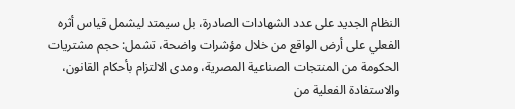النظام الجديد على عدد الشهادات الصادرة، بل سيمتد ليشمل قياس أثره الفعلي على أرض الواقع من خلال مؤشرات واضحة، تشمل: حجم مشتريات الحكومة من المنتجات الصناعية المصرية، ومدى الالتزام بأحكام القانون، والاستفادة الفعلية من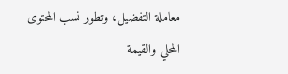معاملة التفضيل، وتطور نسب المحتوى المحلي والقيمة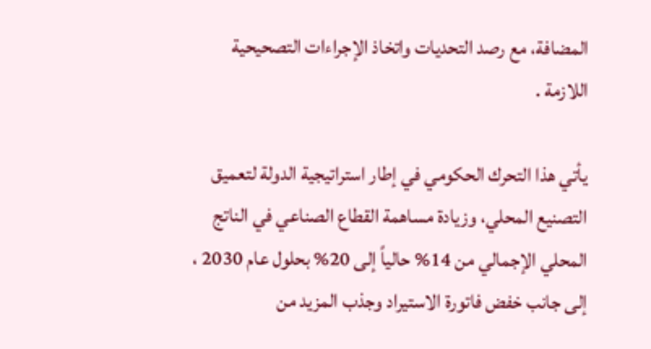المضافة، مع رصد التحديات واتخاذ الإجراءات التصحيحية اللازمة .

يأتي هذا التحرك الحكومي في إطار استراتيجية الدولة لتعميق التصنيع المحلي، وزيادة مساهمة القطاع الصناعي في الناتج المحلي الإجمالي من 14% حالياً إلى 20% بحلول عام 2030 ، إلى جانب خفض فاتورة الاستيراد وجذب المزيد من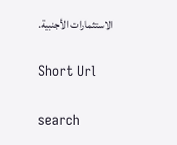الاستثمارات الأجنبية.

Short Url

search